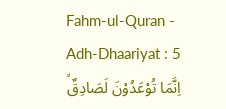Fahm-ul-Quran - Adh-Dhaariyat : 5
اِنَّمَا تُوْعَدُوْنَ لَصَادِقٌۙ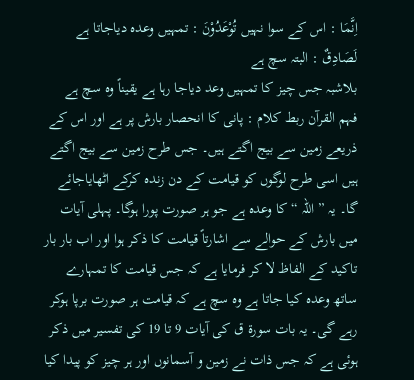اِنَّمَا : اس کے سوا نہیں تُوْعَدُوْنَ : تمہیں وعدہ دیاجاتا ہے لَصَادِقٌ : البتہ سچ ہے
بلاشبہ جس چیز کا تمہیں وعد دیاجا رہا ہے یقیناً وہ سچ ہے
فہم القرآن ربط کلام : پانی کا انحصار بارش پر ہے اور اس کے ذریعے زمین سے بیج اگتے ہیں۔ جس طرح زمین سے بیج اگتے ہیں اسی طرح لوگوں کو قیامت کے دن زندہ کرکے اٹھایاجائے گا۔ یہ ” اللہ “ کا وعدہ ہے جو ہر صورت پورا ہوگا۔ پہلی آیات میں بارش کے حوالے سے اشارتاً قیامت کا ذکر ہوا اور اب بار بار تاکید کے الفاظ لا کر فرمایا ہے کہ جس قیامت کا تمہارے ساتھ وعدہ کیا جاتا ہے وہ سچ ہے کہ قیامت ہر صورت برپا ہوکر رہے گی۔ یہ بات سورة ق کی آیات 9 تا 19 کی تفسیر میں ذکر ہوئی ہے کہ جس ذات نے زمین و آسمانوں اور ہر چیز کو پیدا کیا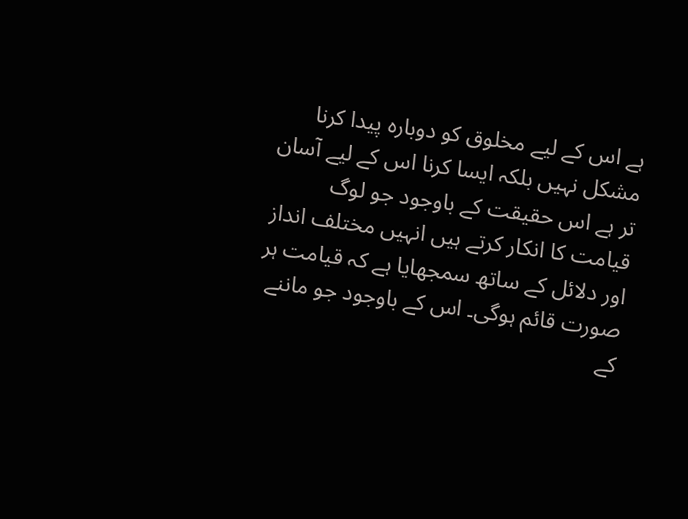ہے اس کے لیے مخلوق کو دوبارہ پیدا کرنا مشکل نہیں بلکہ ایسا کرنا اس کے لیے آسان تر ہے اس حقیقت کے باوجود جو لوگ قیامت کا انکار کرتے ہیں انہیں مختلف انداز اور دلائل کے ساتھ سمجھایا ہے کہ قیامت ہر صورت قائم ہوگی۔ اس کے باوجود جو ماننے کے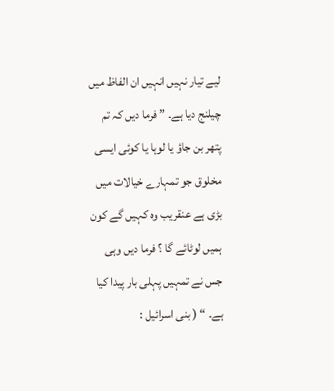لیے تیار نہیں انہیں ان الفاظ میں چیلنج دیا ہے۔ ” فرما دیں کہ تم پتھر بن جاؤ یا لوہا یا کوئی ایسی مخلوق جو تمہارے خیالات میں بڑی ہے عنقریب وہ کہیں گے کون ہمیں لوٹائے گا ؟ فرما دیں وہی جس نے تمہیں پہلی بار پیدا کیا ہے۔ “ ( بنی اسرائیل :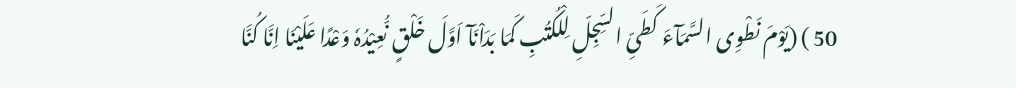50 ) (یَوْمَ نَطْوِی السَّمَآءَ کَطَیِّ السِّجِلِّ لِلْکُتُبِ کَمَا بَدَاْنَآ اَوَّلَ خَلْقٍ نُّعِیْدُہٗ وَعْدًا عَلَیْنَا اِنَّا کُنَّا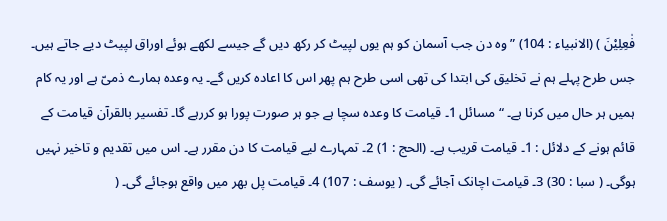فٰعِلِیْنَ ) (الانبیاء : 104) ” وہ دن جب آسمان کو ہم یوں لپیٹ کر رکھ دیں گے جیسے لکھے ہوئے اوراق لپیٹ دیے جاتے ہیں۔ جس طرح پہلے ہم نے تخلیق کی ابتدا کی تھی اسی طرح ہم پھر اس کا اعادہ کریں گے۔ یہ وعدہ ہمارے ذمیّ ہے اور یہ کام ہمیں ہر حال میں کرنا ہے۔ “ مسائل 1۔ قیامت کا وعدہ سچا ہے جو ہر صورت پورا ہو کررہے گا۔ تفسیر بالقرآن قیامت کے قائم ہونے کے دلائل : 1۔ قیامت قریب ہے۔ (الحج : 1) 2۔ تمہارے لیے قیامت کا دن مقرر ہے۔ اس میں تقدیم و تاخیر نہیں ہوگی۔ ( سبا : 30) 3۔ قیامت اچانک آجائے گی۔ ( یوسف : 107) 4۔ قیامت پل بھر میں واقع ہوجائے گی۔ (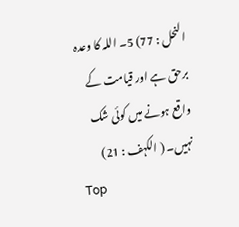النحل : 77) 5۔ اللہ کا وعدہ برحق ہے اور قیامت کے واقع ہونے میں کوئی شک نہیں۔ ( الکہف : 21)
Top